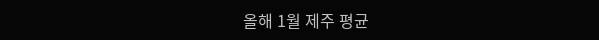올해 1월 제주 평균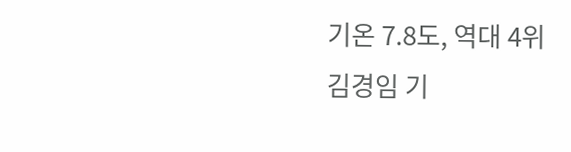기온 7.8도, 역대 4위
김경임 기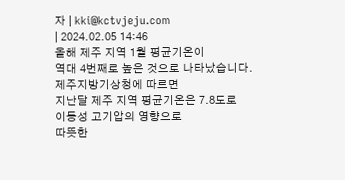자 | kki@kctvjeju.com
| 2024.02.05 14:46
올해 제주 지역 1월 평균기온이
역대 4번째로 높은 것으로 나타났습니다.
제주지방기상청에 따르면
지난달 제주 지역 평균기온은 7.8도로
이동성 고기압의 영향으로
따뜻한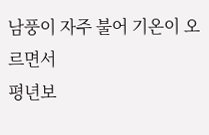남풍이 자주 불어 기온이 오르면서
평년보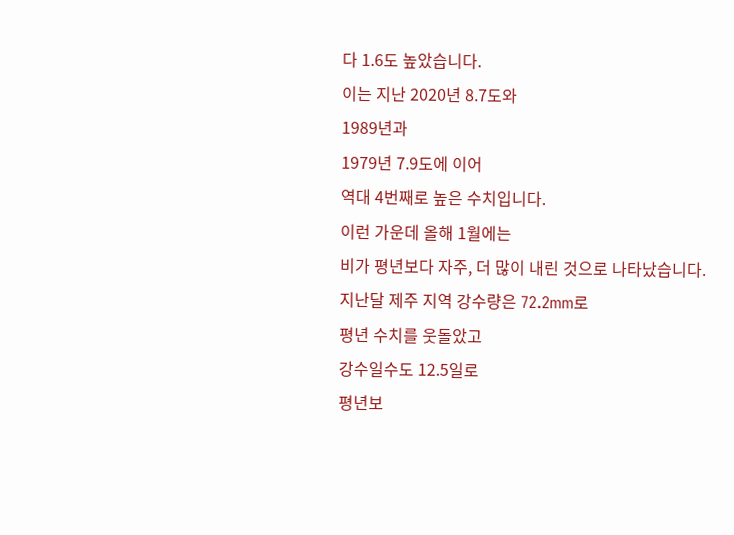다 1.6도 높았습니다.
이는 지난 2020년 8.7도와
1989년과
1979년 7.9도에 이어
역대 4번째로 높은 수치입니다.
이런 가운데 올해 1월에는
비가 평년보다 자주, 더 많이 내린 것으로 나타났습니다.
지난달 제주 지역 강수량은 72.2mm로
평년 수치를 웃돌았고
강수일수도 12.5일로
평년보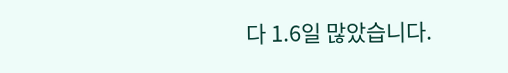다 1.6일 많았습니다.